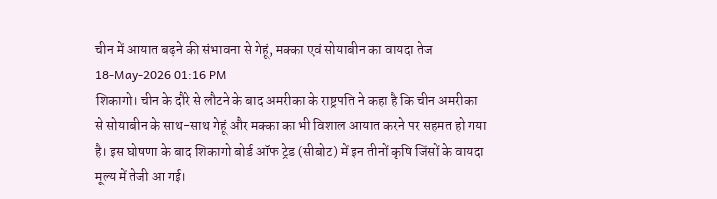चीन में आयात बढ़ने की संभावना से गेहूं, मक्का एवं सोयाबीन का वायदा तेज
18-May-2026 01:16 PM
शिकागो। चीन के दौरे से लौटने के बाद अमरीका के राष्ट्रपति ने कहा है कि चीन अमरीका से सोयाबीन के साथ-साथ गेहूं और मक्का का भी विशाल आयात करने पर सहमत हो गया है। इस घोषणा के बाद शिकागो बोर्ड ऑफ ट्रेड (सीबोट) में इन तीनों कृषि जिंसों के वायदा मूल्य में तेजी आ गई।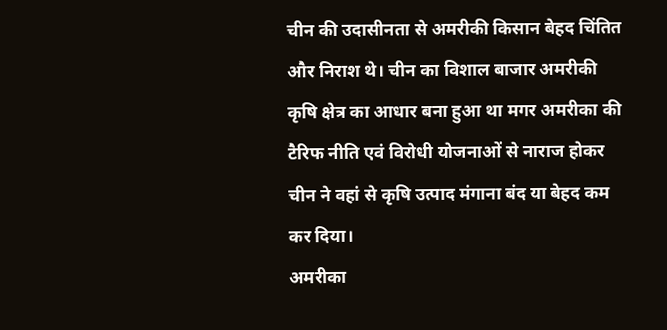चीन की उदासीनता से अमरीकी किसान बेहद चिंतित और निराश थे। चीन का विशाल बाजार अमरीकी कृषि क्षेत्र का आधार बना हुआ था मगर अमरीका की टैरिफ नीति एवं विरोधी योजनाओं से नाराज होकर चीन ने वहां से कृषि उत्पाद मंगाना बंद या बेहद कम कर दिया।
अमरीका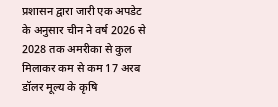प्रशासन द्वारा जारी एक अपडेट के अनुसार चीन ने वर्ष 2026 से 2028 तक अमरीका से कुल मिलाकर कम से कम 17 अरब डॉलर मूल्य के कृषि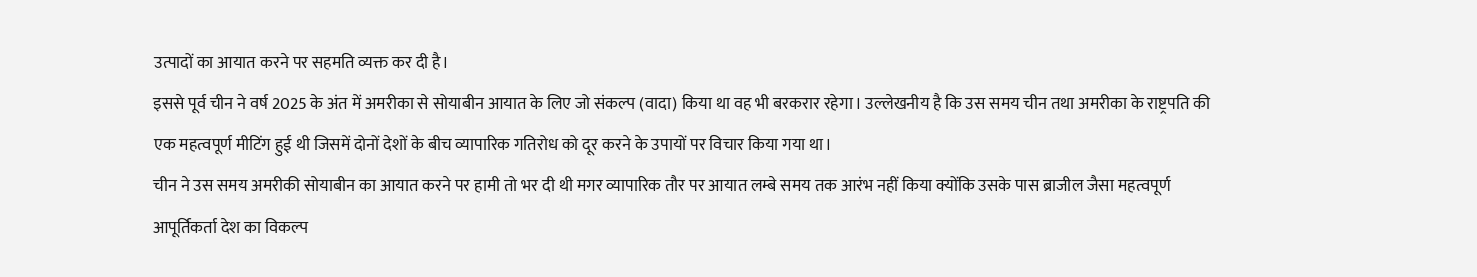उत्पादों का आयात करने पर सहमति व्यक्त कर दी है।
इससे पूर्व चीन ने वर्ष 2025 के अंत में अमरीका से सोयाबीन आयात के लिए जो संकल्प (वादा) किया था वह भी बरकरार रहेगा। उल्लेखनीय है कि उस समय चीन तथा अमरीका के राष्ट्रपति की एक महत्वपूर्ण मीटिंग हुई थी जिसमें दोनों देशों के बीच व्यापारिक गतिरोध को दूर करने के उपायों पर विचार किया गया था।
चीन ने उस समय अमरीकी सोयाबीन का आयात करने पर हामी तो भर दी थी मगर व्यापारिक तौर पर आयात लम्बे समय तक आरंभ नहीं किया क्योंकि उसके पास ब्राजील जैसा महत्वपूर्ण आपूर्तिकर्ता देश का विकल्प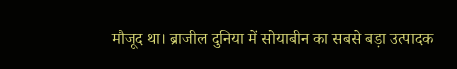मौजूद था। ब्राजील दुनिया में सोयाबीन का सबसे बड़ा उत्पादक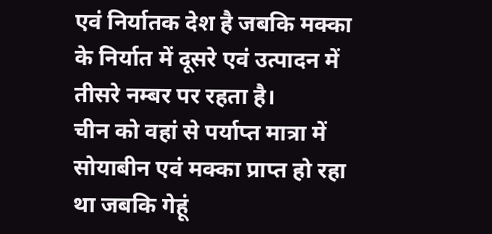एवं निर्यातक देश है जबकि मक्का के निर्यात में दूसरे एवं उत्पादन में तीसरे नम्बर पर रहता है।
चीन को वहां से पर्याप्त मात्रा में सोयाबीन एवं मक्का प्राप्त हो रहा था जबकि गेहूं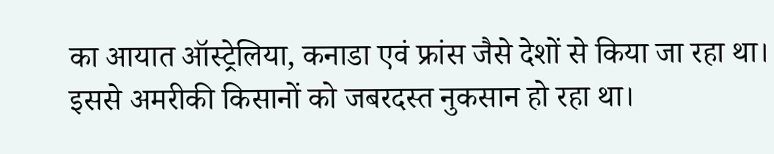का आयात ऑस्ट्रेलिया, कनाडा एवं फ्रांस जैसे देशों से किया जा रहा था। इससे अमरीकी किसानों को जबरदस्त नुकसान हो रहा था।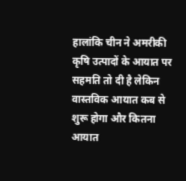हालांकि चीन ने अमरीकी कृषि उत्पादों के आयात पर सहमति तो दी है लेकिन वास्तविक आयात कब से शुरू होगा और कितना आयात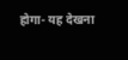होगा- यह देखना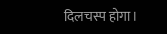दिलचस्प होगा।